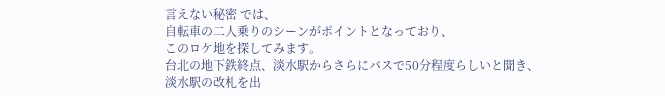言えない秘密 では、
自転車の二人乗りのシーンがポイントとなっており、
このロケ地を探してみます。
台北の地下鉄終点、淡水駅からさらにバスで50分程度らしいと聞き、
淡水駅の改札を出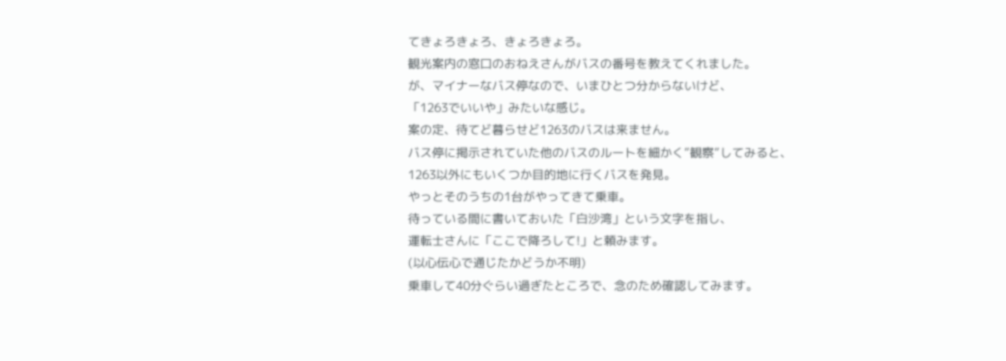てきょろきょろ、きょろきょろ。
観光案内の窓口のおねえさんがバスの番号を教えてくれました。
が、マイナーなバス停なので、いまひとつ分からないけど、
「1263でいいや」みたいな感じ。
案の定、待てど暮らせど1263のバスは来ません。
バス停に掲示されていた他のバスのルートを細かく”観察”してみると、
1263以外にもいくつか目的地に行くバスを発見。
やっとそのうちの1台がやってきて乗車。
待っている間に書いておいた「白沙湾」という文字を指し、
運転士さんに「ここで降ろして!」と頼みます。
(以心伝心で通じたかどうか不明)
乗車して40分ぐらい過ぎたところで、念のため確認してみます。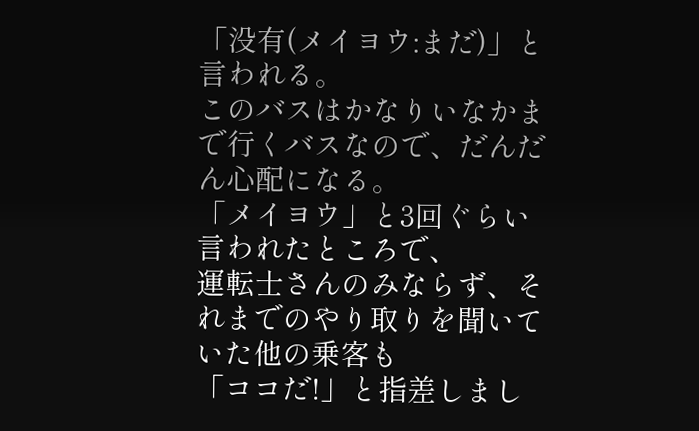「没有(メイヨウ:まだ)」と言われる。
このバスはかなりいなかまで行くバスなので、だんだん心配になる。
「メイヨウ」と3回ぐらい言われたところで、
運転士さんのみならず、それまでのやり取りを聞いていた他の乗客も
「ココだ!」と指差しまし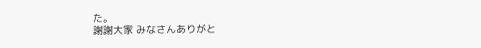た。
謝謝大家 みなさんありがと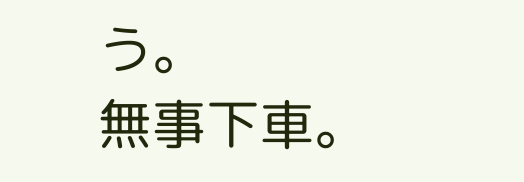う。
無事下車。